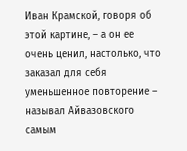Иван Крамской, говоря об этой картине, – а он ее очень ценил, настолько, что заказал для себя уменьшенное повторение – называл Айвазовского самым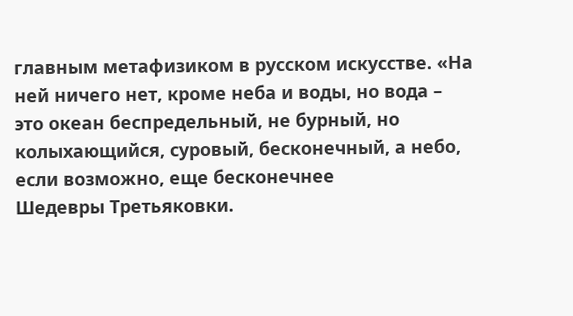главным метафизиком в русском искусстве. «На ней ничего нет, кроме неба и воды, но вода – это океан беспредельный, не бурный, но колыхающийся, суровый, бесконечный, а небо, если возможно, еще бесконечнее
Шедевры Третьяковки.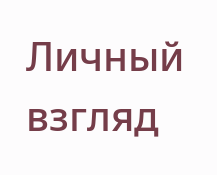Личный взгляд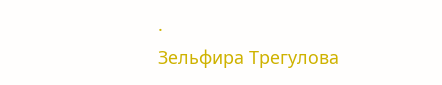·
Зельфира Трегулова